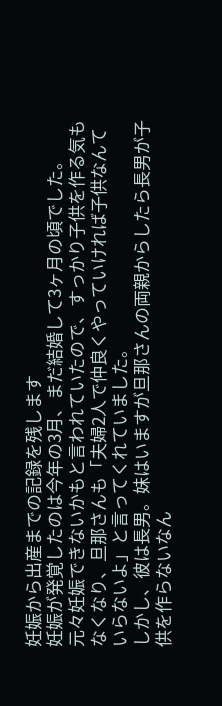妊娠から出産までの記録を残します
妊娠が発覚したのは今年の3月、まだ結婚して3ヶ月の頃でした。
元々妊娠できないかもと言われていたので、すっかり子供を作る気もなくなり、旦那さんも「夫婦2人で仲良くやっていければ子供なんていらないよ」と言ってくれていました。
しかし、彼は長男。妹はいますが旦那さんの両親からしたら長男が子供を作らないなん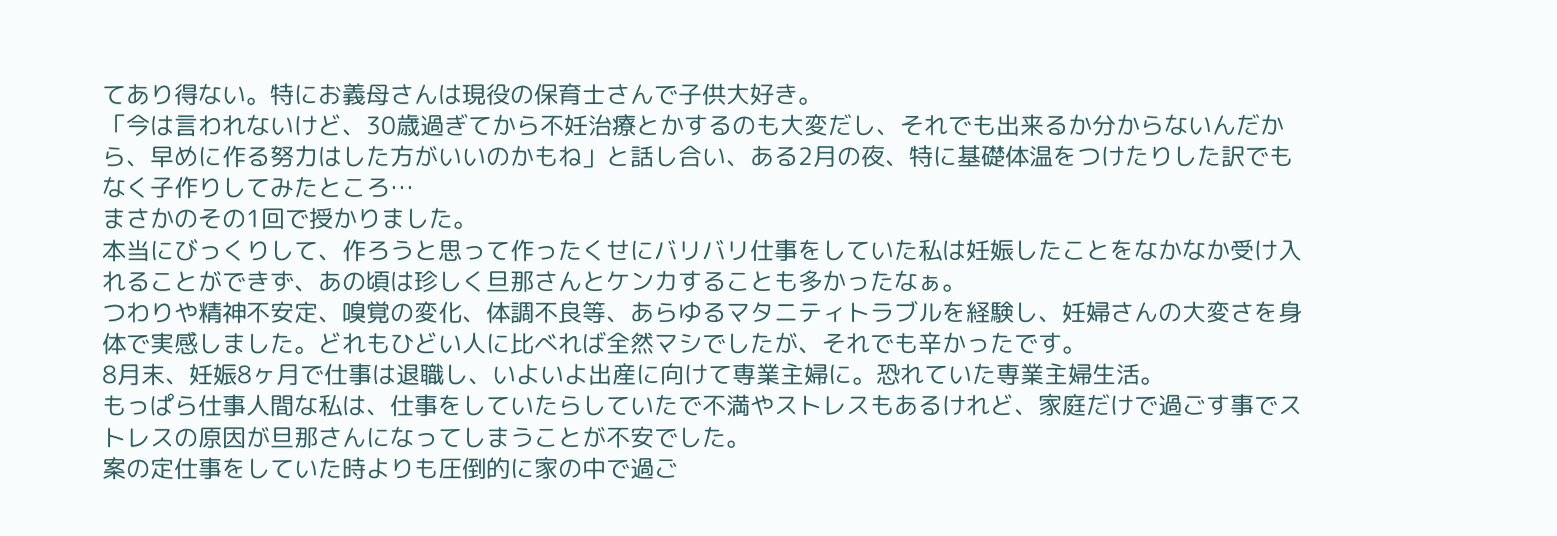てあり得ない。特にお義母さんは現役の保育士さんで子供大好き。
「今は言われないけど、30歳過ぎてから不妊治療とかするのも大変だし、それでも出来るか分からないんだから、早めに作る努力はした方がいいのかもね」と話し合い、ある2月の夜、特に基礎体温をつけたりした訳でもなく子作りしてみたところ…
まさかのその1回で授かりました。
本当にびっくりして、作ろうと思って作ったくせにバリバリ仕事をしていた私は妊娠したことをなかなか受け入れることができず、あの頃は珍しく旦那さんとケンカすることも多かったなぁ。
つわりや精神不安定、嗅覚の変化、体調不良等、あらゆるマタニティトラブルを経験し、妊婦さんの大変さを身体で実感しました。どれもひどい人に比べれば全然マシでしたが、それでも辛かったです。
8月末、妊娠8ヶ月で仕事は退職し、いよいよ出産に向けて専業主婦に。恐れていた専業主婦生活。
もっぱら仕事人間な私は、仕事をしていたらしていたで不満やストレスもあるけれど、家庭だけで過ごす事でストレスの原因が旦那さんになってしまうことが不安でした。
案の定仕事をしていた時よりも圧倒的に家の中で過ご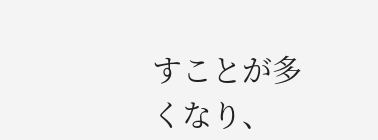すことが多くなり、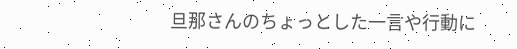旦那さんのちょっとした一言や行動に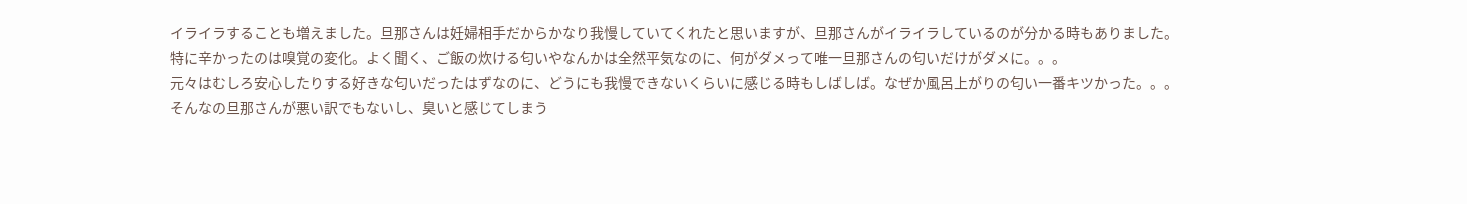イライラすることも増えました。旦那さんは妊婦相手だからかなり我慢していてくれたと思いますが、旦那さんがイライラしているのが分かる時もありました。
特に辛かったのは嗅覚の変化。よく聞く、ご飯の炊ける匂いやなんかは全然平気なのに、何がダメって唯一旦那さんの匂いだけがダメに。。。
元々はむしろ安心したりする好きな匂いだったはずなのに、どうにも我慢できないくらいに感じる時もしばしば。なぜか風呂上がりの匂い一番キツかった。。。
そんなの旦那さんが悪い訳でもないし、臭いと感じてしまう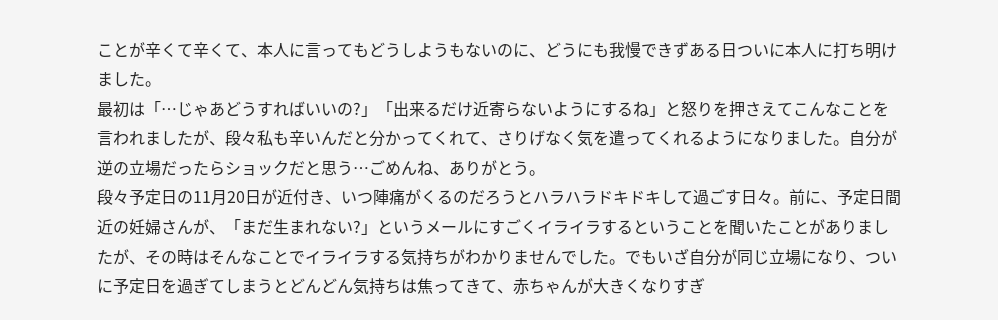ことが辛くて辛くて、本人に言ってもどうしようもないのに、どうにも我慢できずある日ついに本人に打ち明けました。
最初は「…じゃあどうすればいいの?」「出来るだけ近寄らないようにするね」と怒りを押さえてこんなことを言われましたが、段々私も辛いんだと分かってくれて、さりげなく気を遣ってくれるようになりました。自分が逆の立場だったらショックだと思う…ごめんね、ありがとう。
段々予定日の11月20日が近付き、いつ陣痛がくるのだろうとハラハラドキドキして過ごす日々。前に、予定日間近の妊婦さんが、「まだ生まれない?」というメールにすごくイライラするということを聞いたことがありましたが、その時はそんなことでイライラする気持ちがわかりませんでした。でもいざ自分が同じ立場になり、ついに予定日を過ぎてしまうとどんどん気持ちは焦ってきて、赤ちゃんが大きくなりすぎ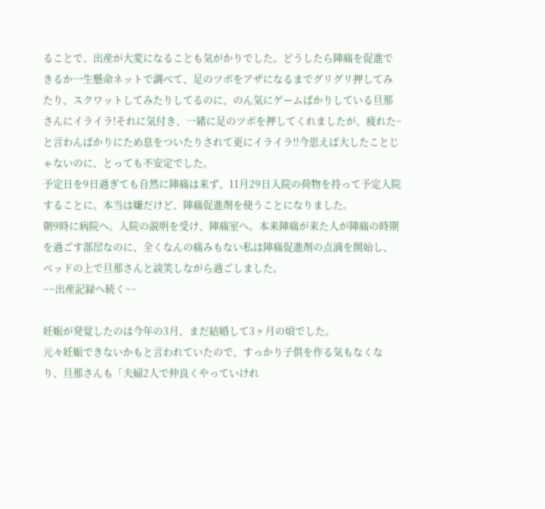ることで、出産が大変になることも気がかりでした。どうしたら陣痛を促進できるか一生懸命ネットで調べて、足のツボをアザになるまでグリグリ押してみたり、スクワットしてみたりしてるのに、のん気にゲームばかりしている旦那さんにイライラ!それに気付き、一緒に足のツボを押してくれましたが、疲れた~と言わんばかりにため息をついたりされて更にイライラ!!今思えば大したことじゃないのに、とっても不安定でした。
予定日を9日過ぎても自然に陣痛は来ず、11月29日入院の荷物を持って予定入院することに。本当は嫌だけど、陣痛促進剤を使うことになりました。
朝9時に病院へ。入院の説明を受け、陣痛室へ。本来陣痛が来た人が陣痛の時期を過ごす部屋なのに、全くなんの痛みもない私は陣痛促進剤の点滴を開始し、ベッドの上で旦那さんと談笑しながら過ごしました。
~~出産記録へ続く~~

妊娠が発覚したのは今年の3月、まだ結婚して3ヶ月の頃でした。
元々妊娠できないかもと言われていたので、すっかり子供を作る気もなくなり、旦那さんも「夫婦2人で仲良くやっていけれ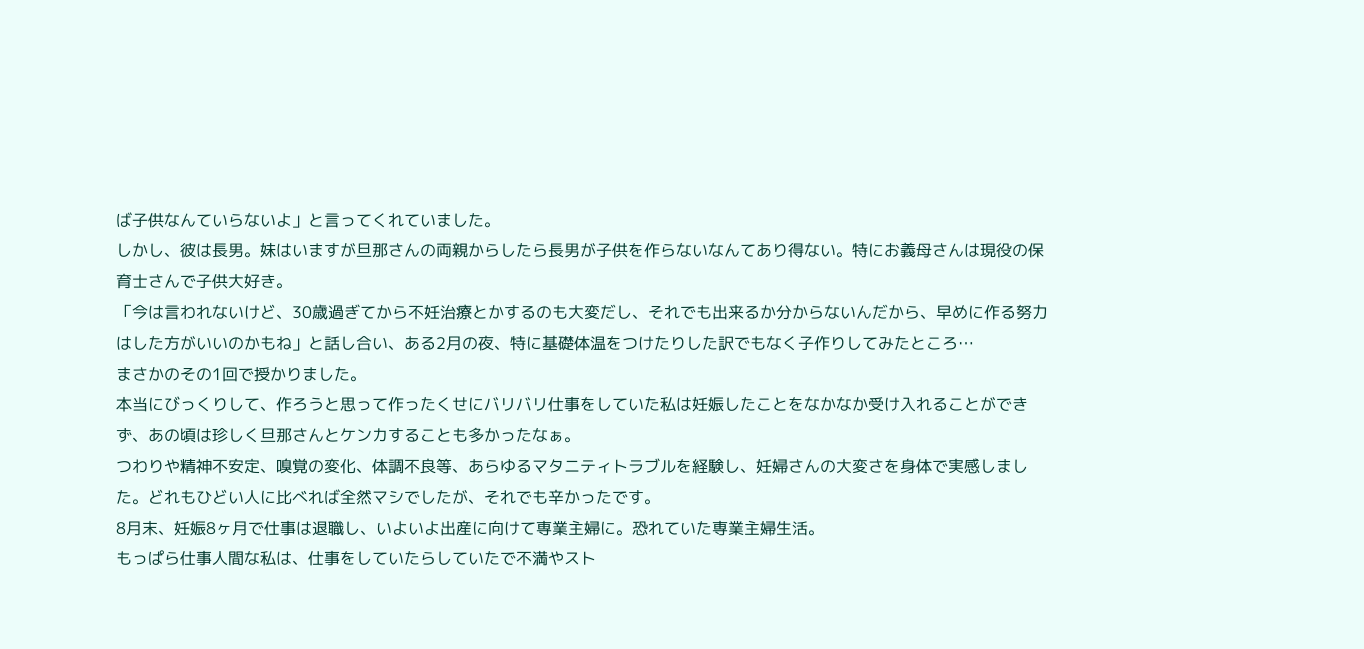ば子供なんていらないよ」と言ってくれていました。
しかし、彼は長男。妹はいますが旦那さんの両親からしたら長男が子供を作らないなんてあり得ない。特にお義母さんは現役の保育士さんで子供大好き。
「今は言われないけど、30歳過ぎてから不妊治療とかするのも大変だし、それでも出来るか分からないんだから、早めに作る努力はした方がいいのかもね」と話し合い、ある2月の夜、特に基礎体温をつけたりした訳でもなく子作りしてみたところ…
まさかのその1回で授かりました。
本当にびっくりして、作ろうと思って作ったくせにバリバリ仕事をしていた私は妊娠したことをなかなか受け入れることができず、あの頃は珍しく旦那さんとケンカすることも多かったなぁ。
つわりや精神不安定、嗅覚の変化、体調不良等、あらゆるマタニティトラブルを経験し、妊婦さんの大変さを身体で実感しました。どれもひどい人に比べれば全然マシでしたが、それでも辛かったです。
8月末、妊娠8ヶ月で仕事は退職し、いよいよ出産に向けて専業主婦に。恐れていた専業主婦生活。
もっぱら仕事人間な私は、仕事をしていたらしていたで不満やスト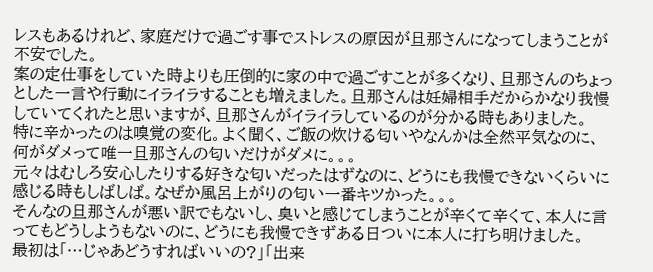レスもあるけれど、家庭だけで過ごす事でストレスの原因が旦那さんになってしまうことが不安でした。
案の定仕事をしていた時よりも圧倒的に家の中で過ごすことが多くなり、旦那さんのちょっとした一言や行動にイライラすることも増えました。旦那さんは妊婦相手だからかなり我慢していてくれたと思いますが、旦那さんがイライラしているのが分かる時もありました。
特に辛かったのは嗅覚の変化。よく聞く、ご飯の炊ける匂いやなんかは全然平気なのに、何がダメって唯一旦那さんの匂いだけがダメに。。。
元々はむしろ安心したりする好きな匂いだったはずなのに、どうにも我慢できないくらいに感じる時もしばしば。なぜか風呂上がりの匂い一番キツかった。。。
そんなの旦那さんが悪い訳でもないし、臭いと感じてしまうことが辛くて辛くて、本人に言ってもどうしようもないのに、どうにも我慢できずある日ついに本人に打ち明けました。
最初は「…じゃあどうすればいいの?」「出来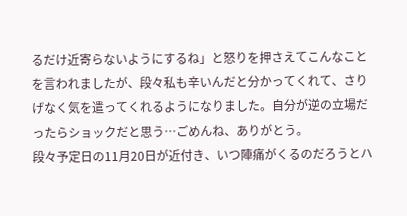るだけ近寄らないようにするね」と怒りを押さえてこんなことを言われましたが、段々私も辛いんだと分かってくれて、さりげなく気を遣ってくれるようになりました。自分が逆の立場だったらショックだと思う…ごめんね、ありがとう。
段々予定日の11月20日が近付き、いつ陣痛がくるのだろうとハ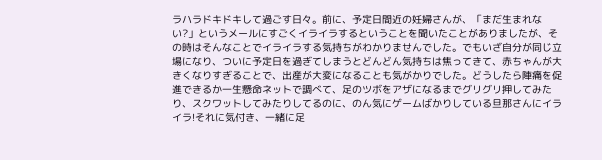ラハラドキドキして過ごす日々。前に、予定日間近の妊婦さんが、「まだ生まれない?」というメールにすごくイライラするということを聞いたことがありましたが、その時はそんなことでイライラする気持ちがわかりませんでした。でもいざ自分が同じ立場になり、ついに予定日を過ぎてしまうとどんどん気持ちは焦ってきて、赤ちゃんが大きくなりすぎることで、出産が大変になることも気がかりでした。どうしたら陣痛を促進できるか一生懸命ネットで調べて、足のツボをアザになるまでグリグリ押してみたり、スクワットしてみたりしてるのに、のん気にゲームばかりしている旦那さんにイライラ!それに気付き、一緒に足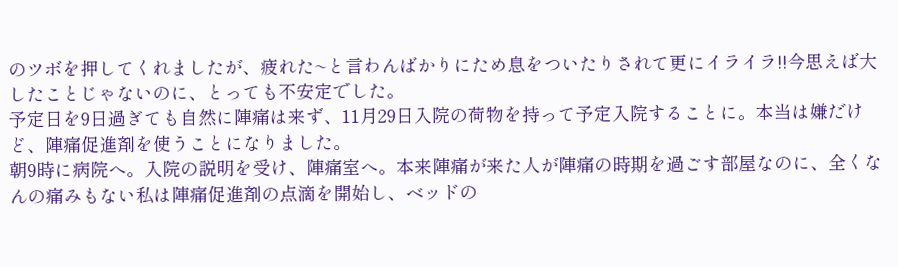のツボを押してくれましたが、疲れた~と言わんばかりにため息をついたりされて更にイライラ!!今思えば大したことじゃないのに、とっても不安定でした。
予定日を9日過ぎても自然に陣痛は来ず、11月29日入院の荷物を持って予定入院することに。本当は嫌だけど、陣痛促進剤を使うことになりました。
朝9時に病院へ。入院の説明を受け、陣痛室へ。本来陣痛が来た人が陣痛の時期を過ごす部屋なのに、全くなんの痛みもない私は陣痛促進剤の点滴を開始し、ベッドの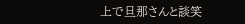上で旦那さんと談笑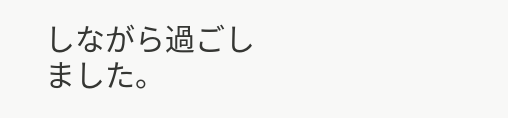しながら過ごしました。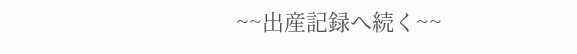~~出産記録へ続く~~